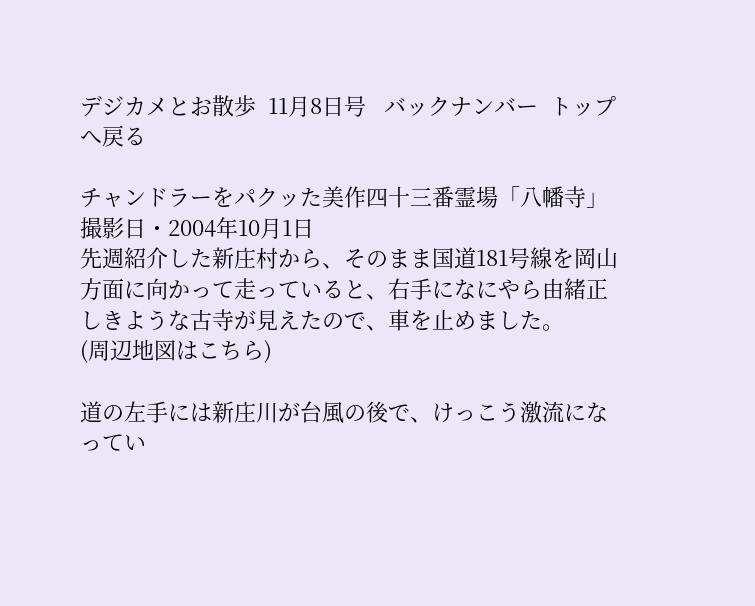デジカメとお散歩  11月8日号   バックナンバー  トップへ戻る

チャンドラーをパクッた美作四十三番霊場「八幡寺」    撮影日・2004年10月1日
先週紹介した新庄村から、そのまま国道181号線を岡山方面に向かって走っていると、右手になにやら由緒正しきような古寺が見えたので、車を止めました。
(周辺地図はこちら)

道の左手には新庄川が台風の後で、けっこう激流になってい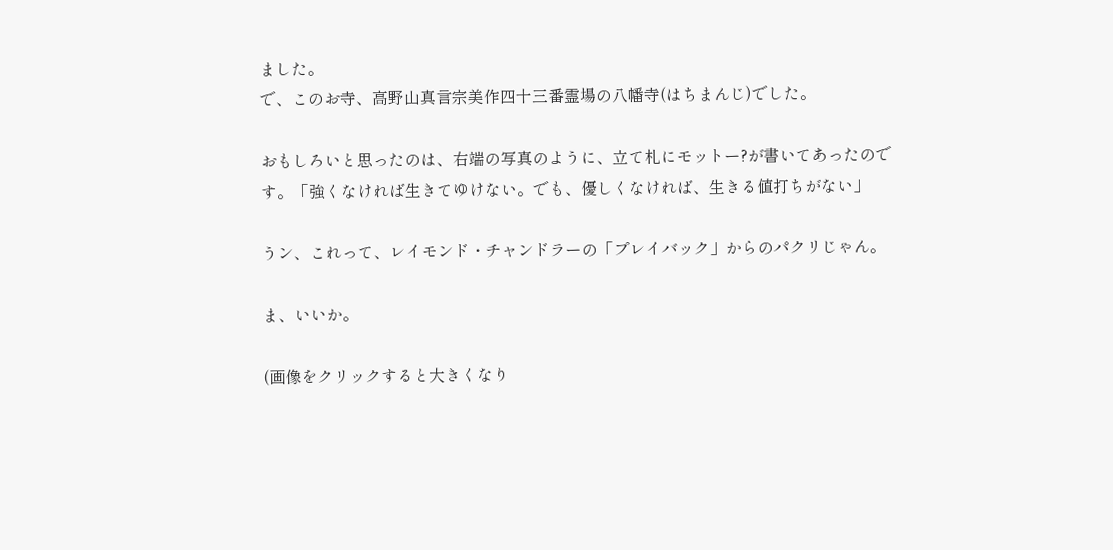ました。
で、このお寺、高野山真言宗美作四十三番霊場の八幡寺(はちまんじ)でした。

おもしろいと思ったのは、右端の写真のように、立て札にモットー?が書いてあったのです。「強くなければ生きてゆけない。でも、優しくなければ、生きる値打ちがない」

うン、これって、レイモンド・チャンドラーの「プレイバック」からのパクリじゃん。

ま、いいか。

(画像をクリックすると大きくなり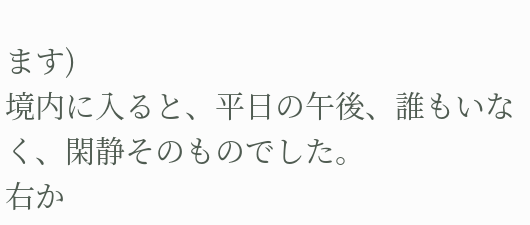ます)
境内に入ると、平日の午後、誰もいなく、閑静そのものでした。
右か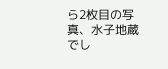ら2枚目の写真、水子地蔵でし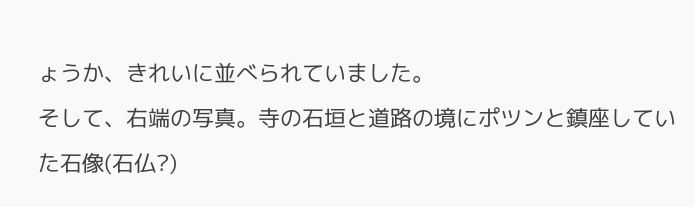ょうか、きれいに並べられていました。
そして、右端の写真。寺の石垣と道路の境にポツンと鎮座していた石像(石仏?)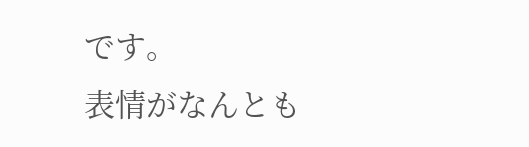です。
表情がなんとも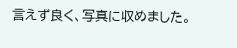言えず良く、写真に収めました。